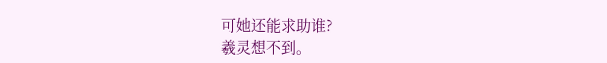可她还能求助谁?
羲灵想不到。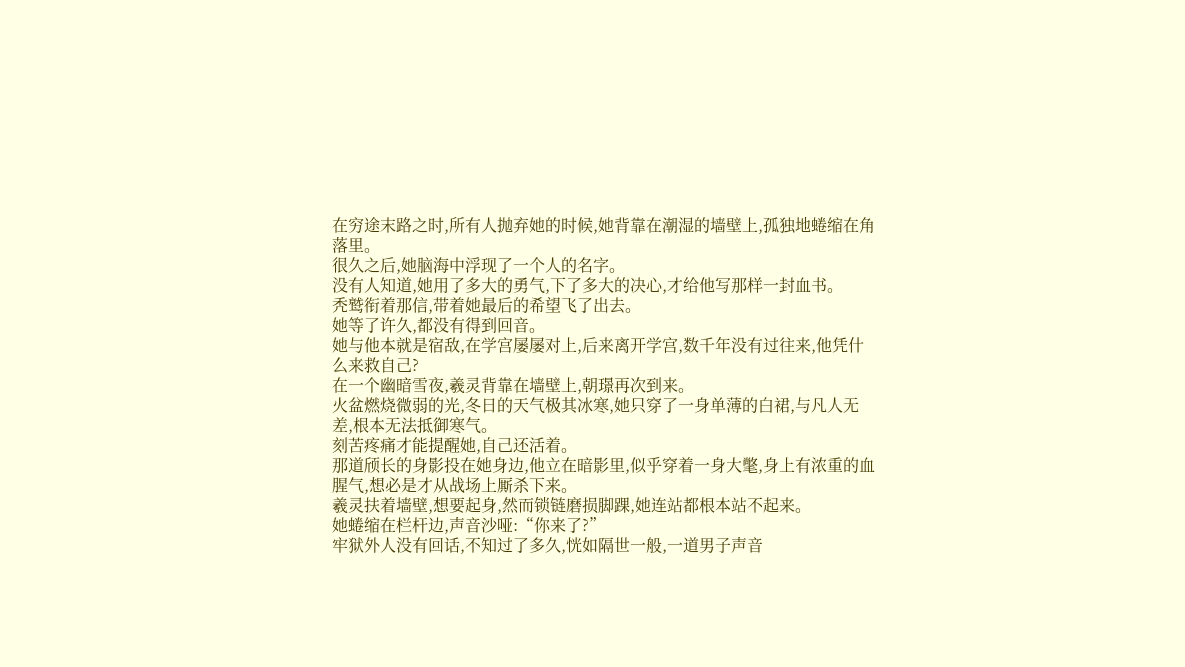在穷途末路之时,所有人抛弃她的时候,她背靠在潮湿的墙壁上,孤独地蜷缩在角落里。
很久之后,她脑海中浮现了一个人的名字。
没有人知道,她用了多大的勇气,下了多大的决心,才给他写那样一封血书。
秃鹫衔着那信,带着她最后的希望飞了出去。
她等了许久,都没有得到回音。
她与他本就是宿敌,在学宫屡屡对上,后来离开学宫,数千年没有过往来,他凭什么来救自己?
在一个幽暗雪夜,羲灵背靠在墙壁上,朝璟再次到来。
火盆燃烧微弱的光,冬日的天气极其冰寒,她只穿了一身单薄的白裙,与凡人无差,根本无法抵御寒气。
刻苦疼痛才能提醒她,自己还活着。
那道颀长的身影投在她身边,他立在暗影里,似乎穿着一身大氅,身上有浓重的血腥气,想必是才从战场上厮杀下来。
羲灵扶着墙壁,想要起身,然而锁链磨损脚踝,她连站都根本站不起来。
她蜷缩在栏杆边,声音沙哑:“你来了?”
牢狱外人没有回话,不知过了多久,恍如隔世一般,一道男子声音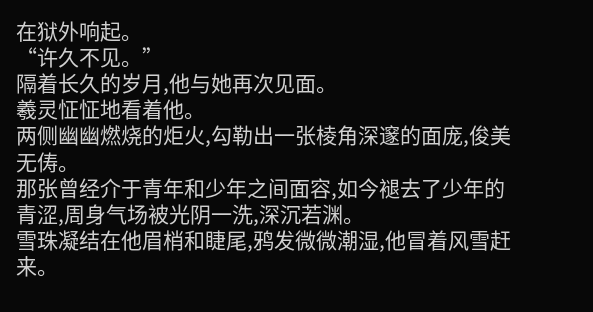在狱外响起。
“许久不见。”
隔着长久的岁月,他与她再次见面。
羲灵怔怔地看着他。
两侧幽幽燃烧的炬火,勾勒出一张棱角深邃的面庞,俊美无俦。
那张曾经介于青年和少年之间面容,如今褪去了少年的青涩,周身气场被光阴一洗,深沉若渊。
雪珠凝结在他眉梢和睫尾,鸦发微微潮湿,他冒着风雪赶来。